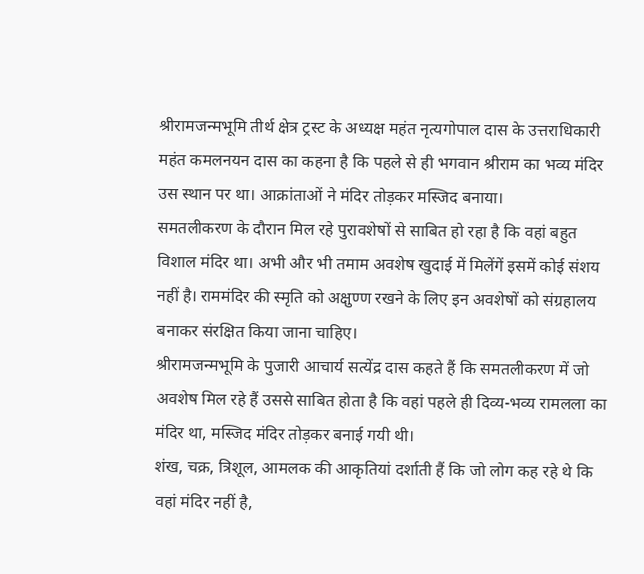श्रीरामजन्मभूमि तीर्थ क्षेत्र ट्रस्ट के अध्यक्ष महंत नृत्यगोपाल दास के उत्तराधिकारी महंत कमलनयन दास का कहना है कि पहले से ही भगवान श्रीराम का भव्य मंदिर उस स्थान पर था। आक्रांताओं ने मंदिर तोड़कर मस्जिद बनाया।
समतलीकरण के दौरान मिल रहे पुरावशेषों से साबित हो रहा है कि वहां बहुत विशाल मंदिर था। अभी और भी तमाम अवशेष खुदाई में मिलेंगें इसमें कोई संशय नहीं है। राममंदिर की स्मृति को अक्षुण्ण रखने के लिए इन अवशेषों को संग्रहालय बनाकर संरक्षित किया जाना चाहिए।
श्रीरामजन्मभूमि के पुजारी आचार्य सत्येंद्र दास कहते हैं कि समतलीकरण में जो अवशेष मिल रहे हैं उससे साबित होता है कि वहां पहले ही दिव्य-भव्य रामलला का मंदिर था, मस्जिद मंदिर तोड़कर बनाई गयी थी।
शंख, चक्र, त्रिशूल, आमलक की आकृतियां दर्शाती हैं कि जो लोग कह रहे थे कि वहां मंदिर नहीं है,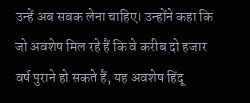उन्हें अब सबक लेना चाहिए। उन्होंने कहा कि जो अवशेष मिल रहे हैं कि वे करीब दो हजार वर्ष पुराने हो सकते हैं, यह अवशेष हिंदू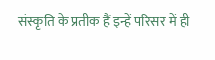संस्कृति के प्रतीक हैं इन्हें परिसर में ही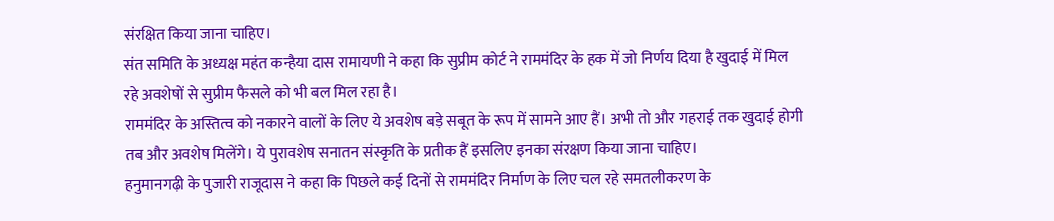संरक्षित किया जाना चाहिए।
संत समिति के अध्यक्ष महंत कन्हैया दास रामायणी ने कहा कि सुप्रीम कोर्ट ने राममंदिर के हक में जो निर्णय दिया है खुदाई में मिल रहे अवशेषों से सुप्रीम फैसले को भी बल मिल रहा है।
राममंदिर के अस्तित्व को नकारने वालों के लिए ये अवशेष बड़े सबूत के रूप में सामने आए हैं। अभी तो और गहराई तक खुदाई होगी तब और अवशेष मिलेंगे। ये पुरावशेष सनातन संस्कृति के प्रतीक हैं इसलिए इनका संरक्षण किया जाना चाहिए।
हनुमानगढ़ी के पुजारी राजूदास ने कहा कि पिछले कई दिनों से राममंदिर निर्माण के लिए चल रहे समतलीकरण के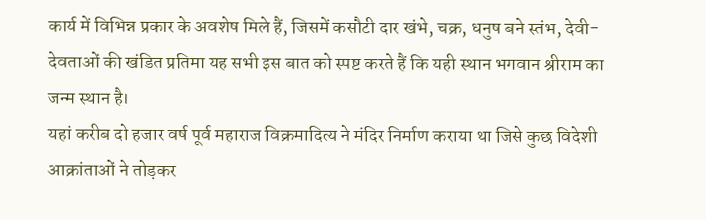कार्य में विभिन्न प्रकार के अवशेष मिले हैं, जिसमें कसौटी दार खंभे, चक्र, धनुष बने स्तंभ, देवी-देवताओं की खंडित प्रतिमा यह सभी इस बात को स्पष्ट करते हैं कि यही स्थान भगवान श्रीराम का जन्म स्थान है।
यहां करीब दो हजार वर्ष पूर्व महाराज विक्रमादित्य ने मंदिर निर्माण कराया था जिसे कुछ विदेशी आक्रांताओं ने तोड़कर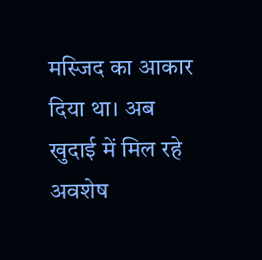मस्जिद का आकार दिया था। अब खुदाई में मिल रहे अवशेष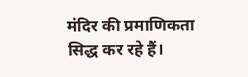मंदिर की प्रमाणिकता सिद्ध कर रहे हैं।